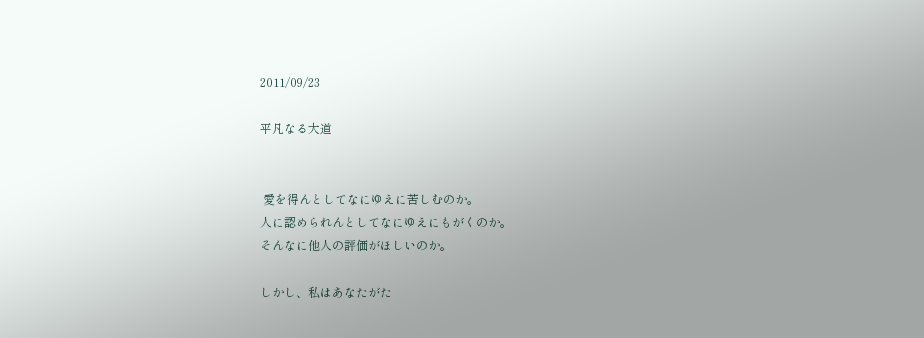2011/09/23

平凡なる大道


 愛を得んとしてなにゆえに苦しむのか。
人に認められんとしてなにゆえにもがくのか。
そんなに他人の評価がほしいのか。

しかし、私はあなたがた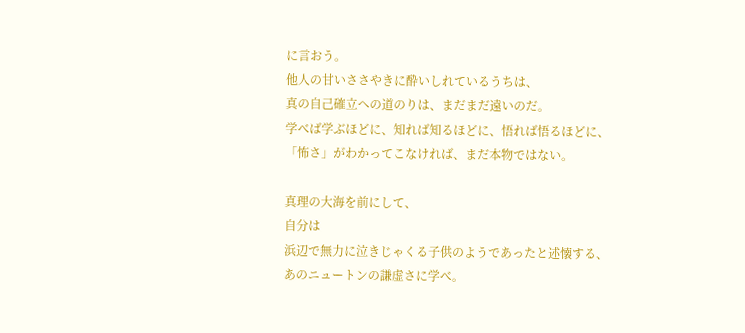に言おう。
他人の甘いささやきに酔いしれているうちは、
真の自己確立への道のりは、まだまだ遠いのだ。
学べば学ぶほどに、知れば知るほどに、悟れば悟るほどに、
「怖さ」がわかってこなければ、まだ本物ではない。

真理の大海を前にして、
自分は
浜辺で無力に泣きじゃくる子供のようであったと述懐する、
あのニュートンの謙虚さに学べ。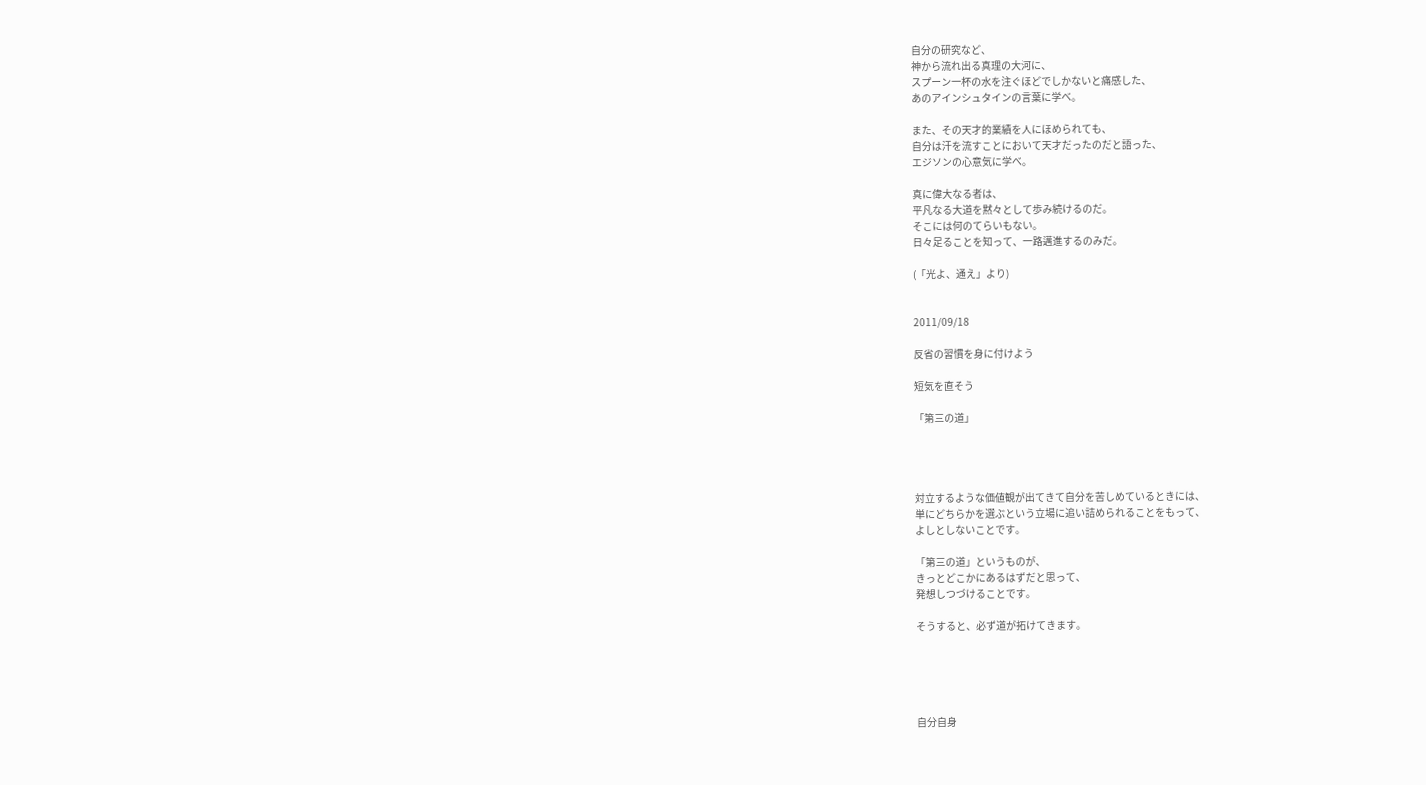自分の研究など、
神から流れ出る真理の大河に、
スプーン一杯の水を注ぐほどでしかないと痛感した、
あのアインシュタインの言葉に学べ。

また、その天才的業績を人にほめられても、
自分は汗を流すことにおいて天才だったのだと語った、
エジソンの心意気に学べ。

真に偉大なる者は、
平凡なる大道を黙々として歩み続けるのだ。
そこには何のてらいもない。
日々足ることを知って、一路邁進するのみだ。

(「光よ、通え」より)


2011/09/18

反省の習慣を身に付けよう

短気を直そう

「第三の道」




対立するような価値観が出てきて自分を苦しめているときには、
単にどちらかを選ぶという立場に追い詰められることをもって、
よしとしないことです。

「第三の道」というものが、
きっとどこかにあるはずだと思って、
発想しつづけることです。

そうすると、必ず道が拓けてきます。





自分自身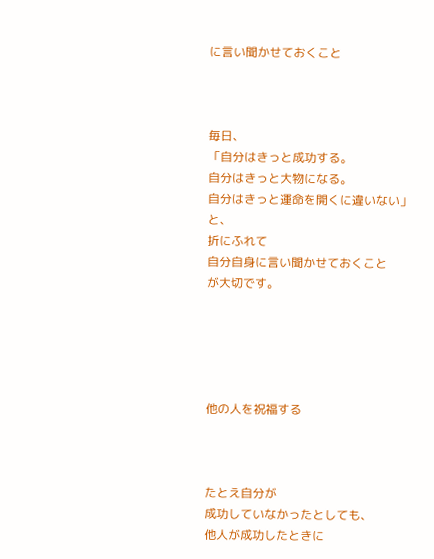に言い聞かせておくこと



毎日、
「自分はきっと成功する。
自分はきっと大物になる。
自分はきっと運命を開くに違いない」
と、
折にふれて
自分自身に言い聞かせておくこと
が大切です。





他の人を祝福する



たとえ自分が
成功していなかったとしても、
他人が成功したときに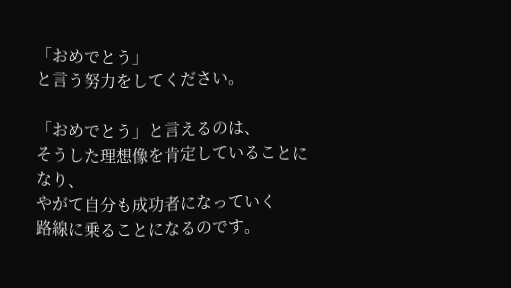「おめでとう」
と言う努力をしてください。

「おめでとう」と言えるのは、
そうした理想像を肯定していることになり、
やがて自分も成功者になっていく
路線に乗ることになるのです。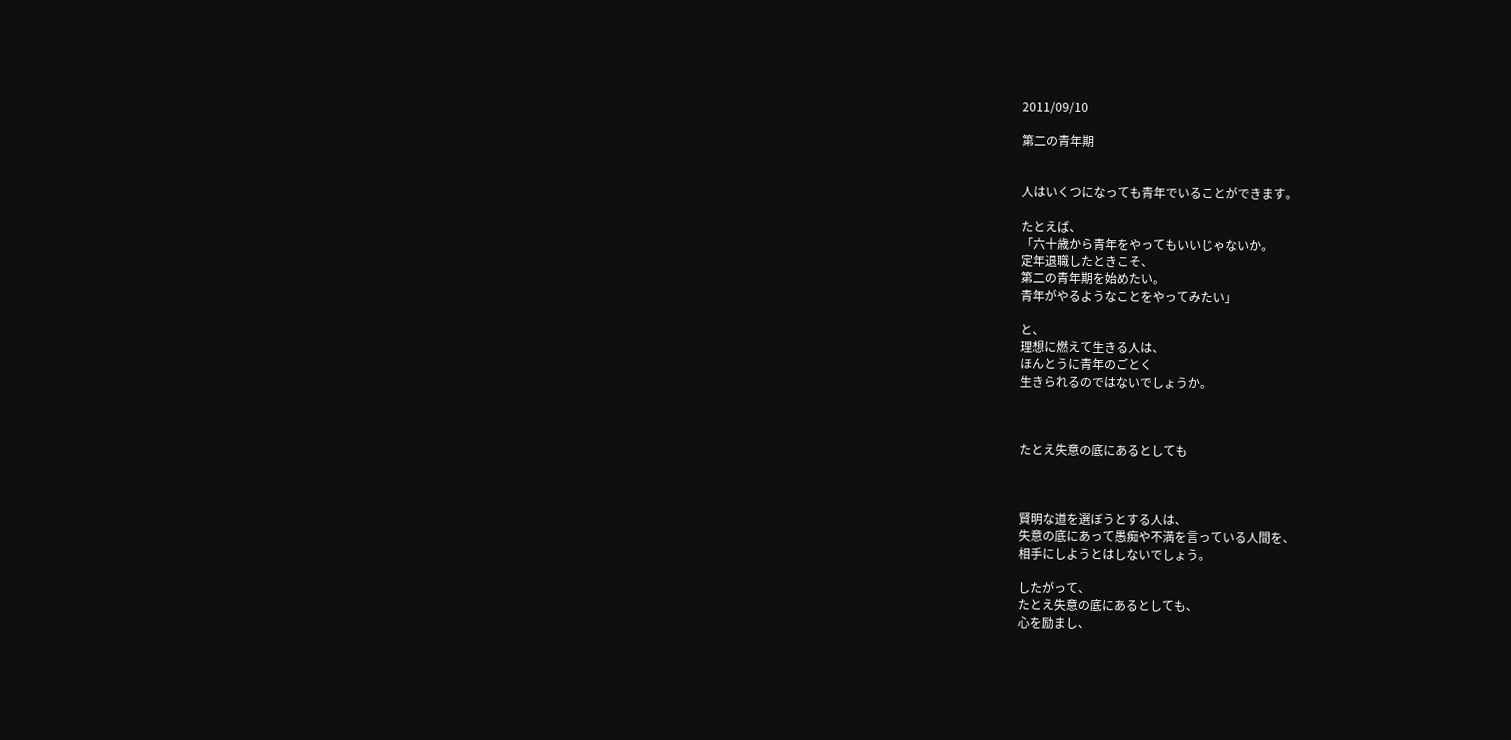2011/09/10

第二の青年期


人はいくつになっても青年でいることができます。

たとえば、
「六十歳から青年をやってもいいじゃないか。
定年退職したときこそ、
第二の青年期を始めたい。
青年がやるようなことをやってみたい」

と、
理想に燃えて生きる人は、
ほんとうに青年のごとく
生きられるのではないでしょうか。



たとえ失意の底にあるとしても



賢明な道を選ぼうとする人は、
失意の底にあって愚痴や不満を言っている人間を、
相手にしようとはしないでしょう。

したがって、
たとえ失意の底にあるとしても、
心を励まし、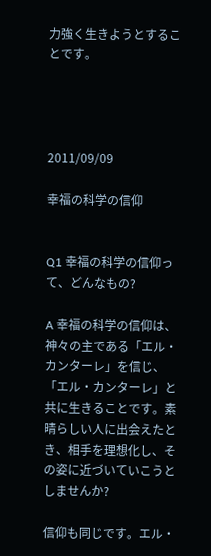力強く生きようとすることです。




2011/09/09

幸福の科学の信仰


Q1 幸福の科学の信仰って、どんなもの?

A 幸福の科学の信仰は、神々の主である「エル・カンターレ」を信じ、「エル・カンターレ」と共に生きることです。素晴らしい人に出会えたとき、相手を理想化し、その姿に近づいていこうとしませんか?

信仰も同じです。エル・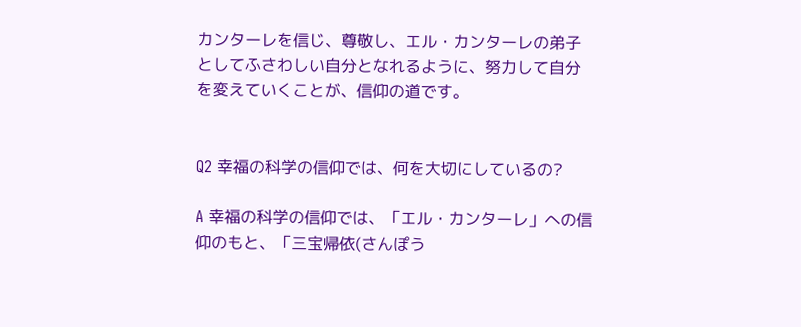カンターレを信じ、尊敬し、エル・カンターレの弟子としてふさわしい自分となれるように、努力して自分を変えていくことが、信仰の道です。


Q2 幸福の科学の信仰では、何を大切にしているの?

A 幸福の科学の信仰では、「エル・カンターレ」への信仰のもと、「三宝帰依(さんぽう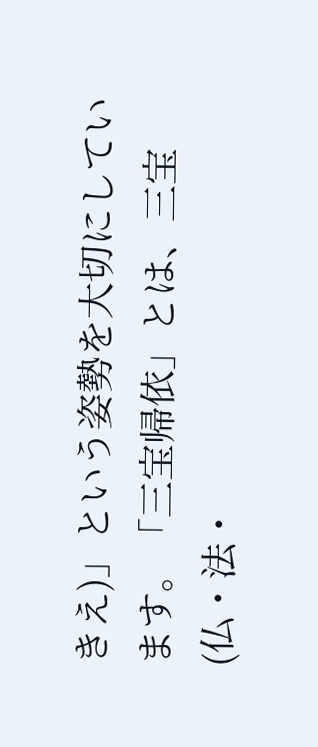きえ)」という姿勢を大切にしています。「三宝帰依」とは、三宝(仏・法・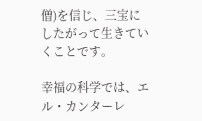僧)を信じ、三宝にしたがって生きていくことです。

幸福の科学では、エル・カンターレ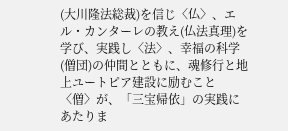(大川隆法総裁)を信じ〈仏〉、エル・カンターレの教え(仏法真理)を学び、実践し〈法〉、幸福の科学(僧団)の仲間とともに、魂修行と地上ユートピア建設に励むこと〈僧〉が、「三宝帰依」の実践にあたりま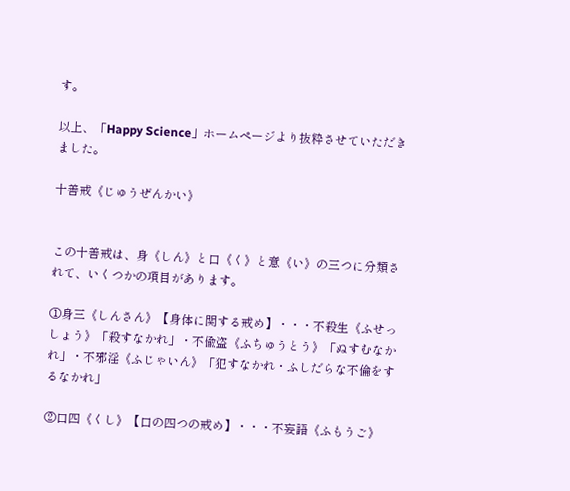す。

以上、「Happy Science」ホームページより抜粋させていただきました。

十善戒《じゅうぜんかい》


この十善戒は、身《しん》と口《く》と意《い》の三つに分類されて、いくつかの項目があります。

①身三《しんさん》【身体に関する戒め】・・・不殺生《ふせっしょう》「殺すなかれ」・不偸盗《ふちゅうとう》「ぬすむなかれ」・不邪淫《ふじゃいん》「犯すなかれ・ふしだらな不倫をするなかれ」

②口四《くし》【口の四つの戒め】・・・不妄語《ふもうご》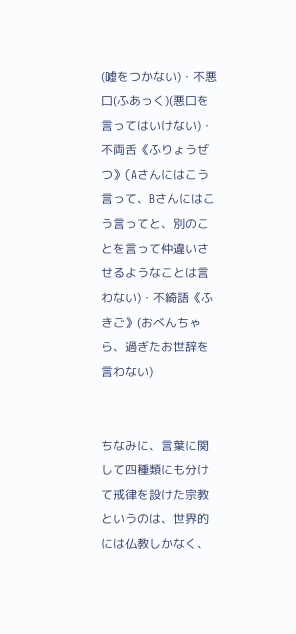(嘘をつかない)・不悪口(ふあっく)(悪口を言ってはいけない)・不両舌《ふりょうぜつ》(Aさんにはこう言って、Bさんにはこう言ってと、別のことを言って仲違いさせるようなことは言わない)・不綺語《ふきご》(おべんちゃら、過ぎたお世辞を言わない)


ちなみに、言葉に関して四種類にも分けて戒律を設けた宗教というのは、世界的には仏教しかなく、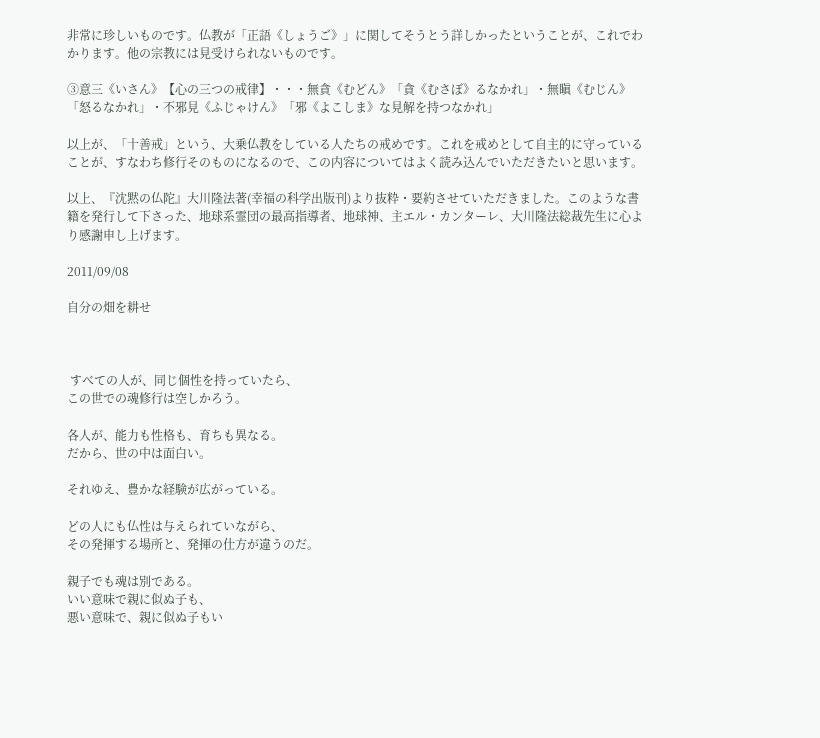非常に珍しいものです。仏教が「正語《しょうご》」に関してそうとう詳しかったということが、これでわかります。他の宗教には見受けられないものです。

③意三《いさん》【心の三つの戒律】・・・無貪《むどん》「貪《むさぼ》るなかれ」・無瞋《むじん》「怒るなかれ」・不邪見《ふじゃけん》「邪《よこしま》な見解を持つなかれ」

以上が、「十善戒」という、大乗仏教をしている人たちの戒めです。これを戒めとして自主的に守っていることが、すなわち修行そのものになるので、この内容についてはよく読み込んでいただきたいと思います。

以上、『沈黙の仏陀』大川隆法著(幸福の科学出版刊)より抜粋・要約させていただきました。このような書籍を発行して下さった、地球系霊団の最高指導者、地球神、主エル・カンターレ、大川隆法総裁先生に心より感謝申し上げます。

2011/09/08

自分の畑を耕せ



 すべての人が、同じ個性を持っていたら、
この世での魂修行は空しかろう。

各人が、能力も性格も、育ちも異なる。
だから、世の中は面白い。

それゆえ、豊かな経験が広がっている。

どの人にも仏性は与えられていながら、
その発揮する場所と、発揮の仕方が違うのだ。

親子でも魂は別である。
いい意味で親に似ぬ子も、
悪い意味で、親に似ぬ子もい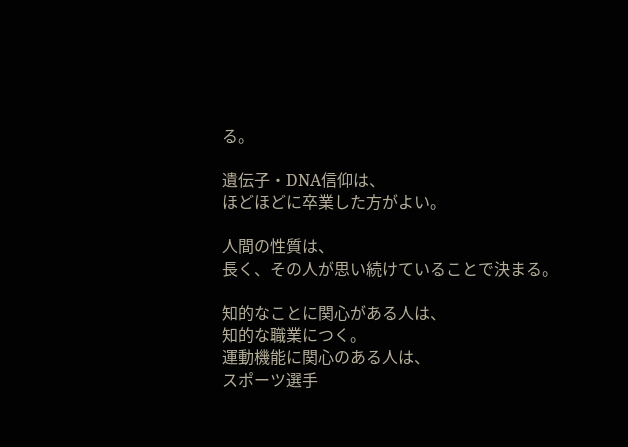る。

遺伝子・DNA信仰は、
ほどほどに卒業した方がよい。

人間の性質は、
長く、その人が思い続けていることで決まる。

知的なことに関心がある人は、
知的な職業につく。
運動機能に関心のある人は、
スポーツ選手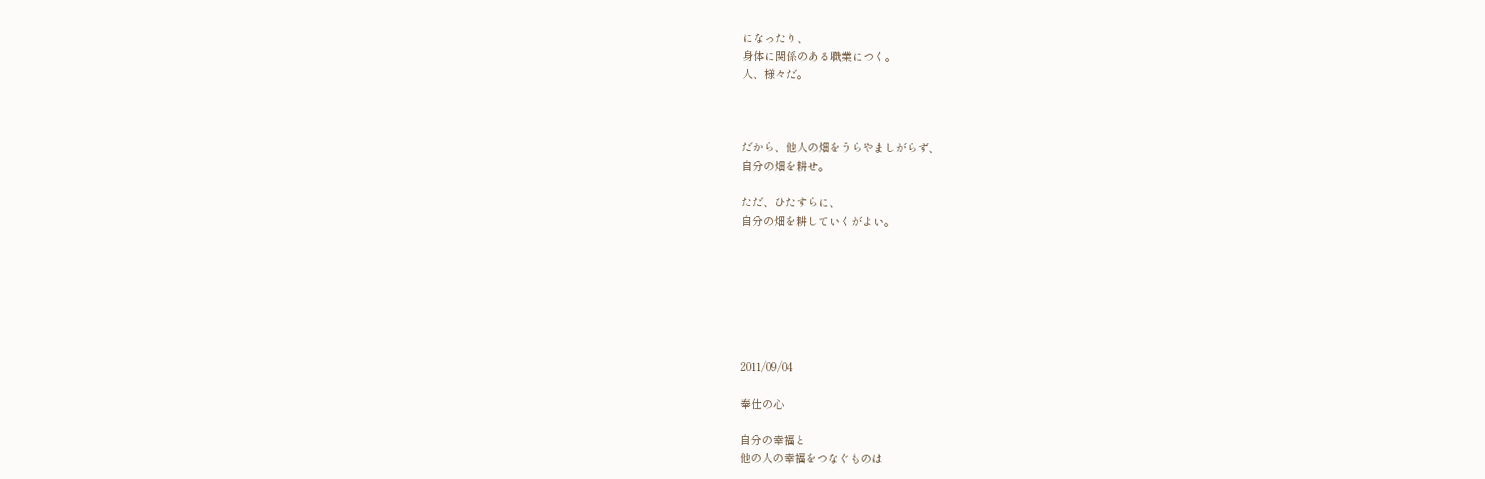になったり、
身体に関係のある職業につく。
人、様々だ。



だから、他人の畑をうらやましがらず、
自分の畑を耕せ。

ただ、ひたすらに、
自分の畑を耕していくがよい。







2011/09/04

奉仕の心

自分の幸福と
他の人の幸福をつなぐものは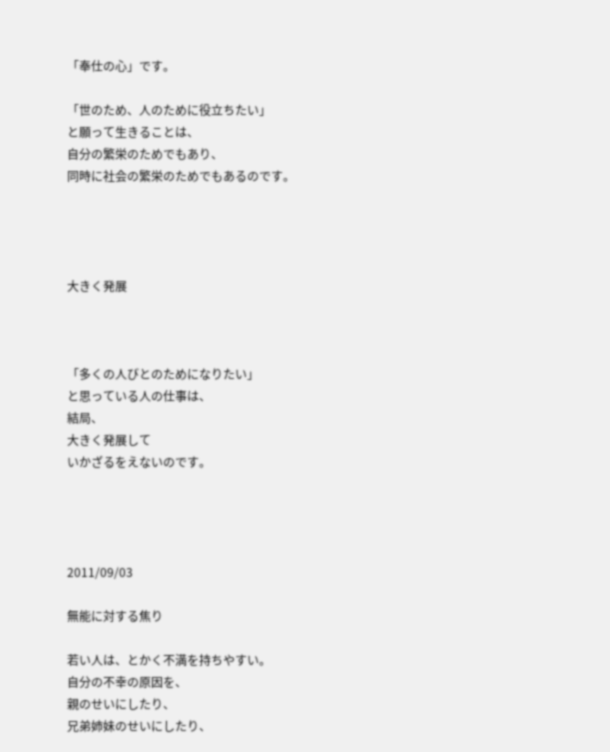「奉仕の心」です。

「世のため、人のために役立ちたい」
と願って生きることは、
自分の繁栄のためでもあり、
同時に社会の繁栄のためでもあるのです。




大きく発展



「多くの人びとのためになりたい」
と思っている人の仕事は、
結局、
大きく発展して
いかざるをえないのです。




2011/09/03

無能に対する焦り

若い人は、とかく不満を持ちやすい。
自分の不幸の原因を、
親のせいにしたり、
兄弟姉妹のせいにしたり、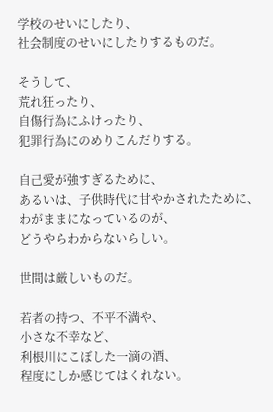学校のせいにしたり、
社会制度のせいにしたりするものだ。

そうして、
荒れ狂ったり、
自傷行為にふけったり、
犯罪行為にのめりこんだりする。

自己愛が強すぎるために、
あるいは、子供時代に甘やかされたために、
わがままになっているのが、
どうやらわからないらしい。

世間は厳しいものだ。

若者の持つ、不平不満や、
小さな不幸など、
利根川にこぼした一滴の酒、
程度にしか感じてはくれない。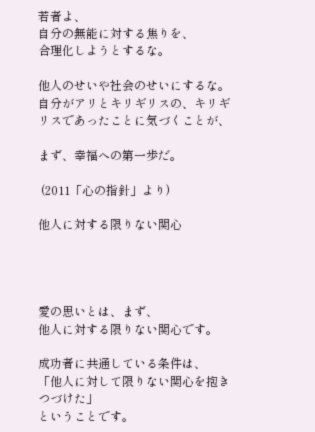若者よ、
自分の無能に対する焦りを、
合理化しようとするな。

他人のせいや社会のせいにするな。
自分がアリとキリギリスの、キリギリスであったことに気づくことが、

まず、幸福への第一歩だ。

 (2011「心の指針」より)

他人に対する限りない関心




愛の思いとは、まず、
他人に対する限りない関心です。

成功者に共通している条件は、
「他人に対して限りない関心を抱きつづけた」
ということです。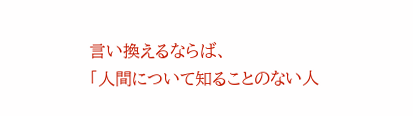言い換えるならば、
「人間について知ることのない人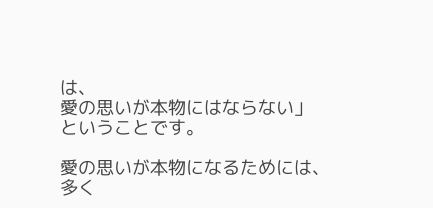は、
愛の思いが本物にはならない」
ということです。

愛の思いが本物になるためには、
多く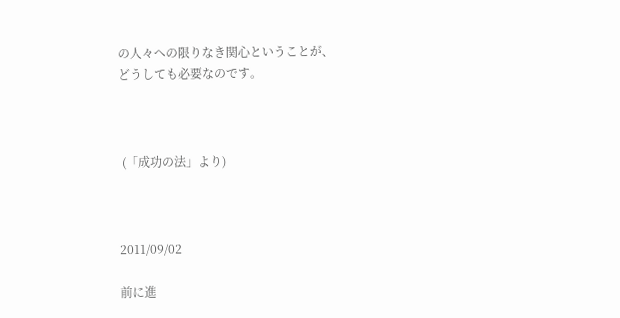の人々への限りなき関心ということが、
どうしても必要なのです。



 (「成功の法」より)



2011/09/02

前に進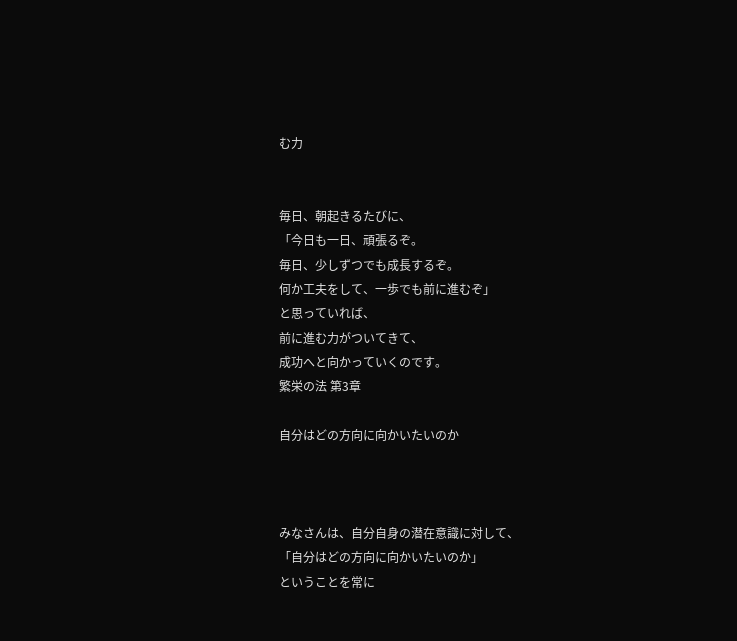む力


毎日、朝起きるたびに、
「今日も一日、頑張るぞ。
毎日、少しずつでも成長するぞ。
何か工夫をして、一歩でも前に進むぞ」
と思っていれば、
前に進む力がついてきて、
成功へと向かっていくのです。
繁栄の法 第3章

自分はどの方向に向かいたいのか



みなさんは、自分自身の潜在意識に対して、
「自分はどの方向に向かいたいのか」
ということを常に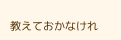教えておかなけれ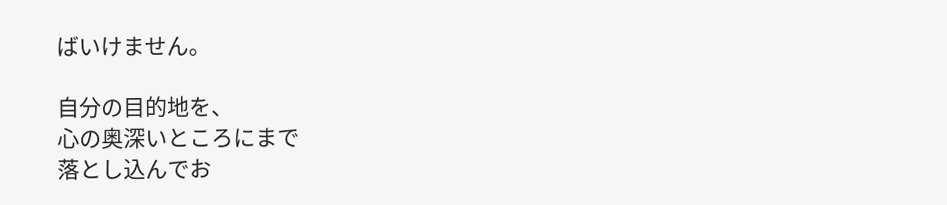ばいけません。

自分の目的地を、
心の奥深いところにまで
落とし込んでお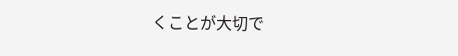くことが大切で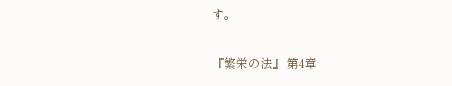す。

『繁栄の法』 第4章